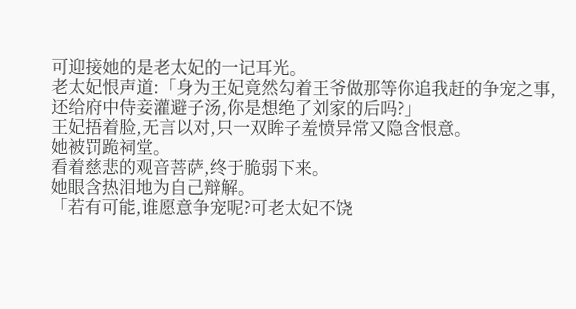可迎接她的是老太妃的一记耳光。
老太妃恨声道:「身为王妃竟然勾着王爷做那等你追我赶的争宠之事,还给府中侍妾灌避子汤,你是想绝了刘家的后吗?」
王妃捂着脸,无言以对,只一双眸子羞愤异常又隐含恨意。
她被罚跪祠堂。
看着慈悲的观音菩萨,终于脆弱下来。
她眼含热泪地为自己辩解。
「若有可能,谁愿意争宠呢?可老太妃不饶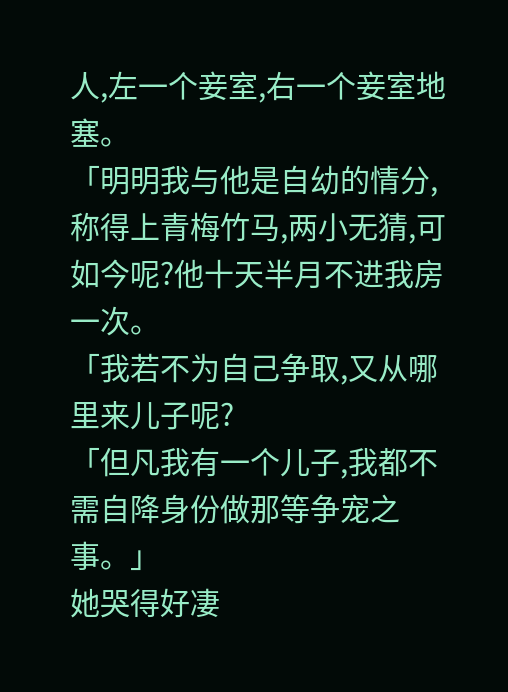人,左一个妾室,右一个妾室地塞。
「明明我与他是自幼的情分,称得上青梅竹马,两小无猜,可如今呢?他十天半月不进我房一次。
「我若不为自己争取,又从哪里来儿子呢?
「但凡我有一个儿子,我都不需自降身份做那等争宠之事。」
她哭得好凄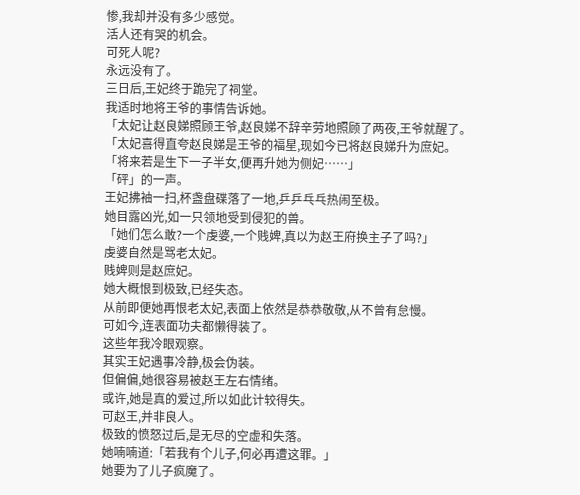惨,我却并没有多少感觉。
活人还有哭的机会。
可死人呢?
永远没有了。
三日后,王妃终于跪完了祠堂。
我适时地将王爷的事情告诉她。
「太妃让赵良娣照顾王爷,赵良娣不辞辛劳地照顾了两夜,王爷就醒了。
「太妃喜得直夸赵良娣是王爷的福星,现如今已将赵良娣升为庶妃。
「将来若是生下一子半女,便再升她为侧妃……」
「砰」的一声。
王妃拂袖一扫,杯盏盘碟落了一地,乒乒乓乓热闹至极。
她目露凶光,如一只领地受到侵犯的兽。
「她们怎么敢?一个虔婆,一个贱婢,真以为赵王府换主子了吗?」
虔婆自然是骂老太妃。
贱婢则是赵庶妃。
她大概恨到极致,已经失态。
从前即便她再恨老太妃,表面上依然是恭恭敬敬,从不曾有怠慢。
可如今,连表面功夫都懒得装了。
这些年我冷眼观察。
其实王妃遇事冷静,极会伪装。
但偏偏,她很容易被赵王左右情绪。
或许,她是真的爱过,所以如此计较得失。
可赵王,并非良人。
极致的愤怒过后,是无尽的空虚和失落。
她喃喃道:「若我有个儿子,何必再遭这罪。」
她要为了儿子疯魔了。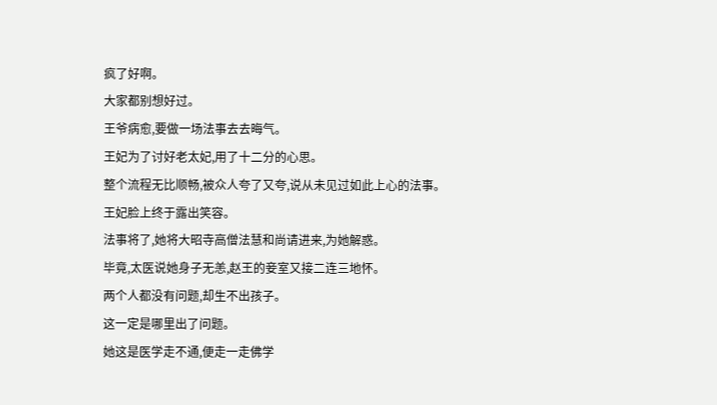疯了好啊。
大家都别想好过。
王爷病愈,要做一场法事去去晦气。
王妃为了讨好老太妃,用了十二分的心思。
整个流程无比顺畅,被众人夸了又夸,说从未见过如此上心的法事。
王妃脸上终于露出笑容。
法事将了,她将大昭寺高僧法慧和尚请进来,为她解惑。
毕竟,太医说她身子无恙,赵王的妾室又接二连三地怀。
两个人都没有问题,却生不出孩子。
这一定是哪里出了问题。
她这是医学走不通,便走一走佛学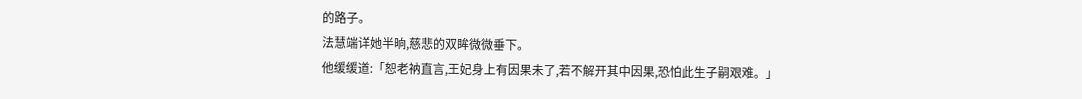的路子。
法慧端详她半晌,慈悲的双眸微微垂下。
他缓缓道:「恕老衲直言,王妃身上有因果未了,若不解开其中因果,恐怕此生子嗣艰难。」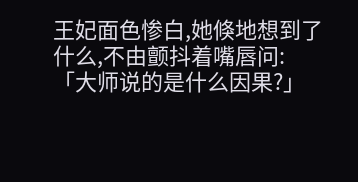王妃面色惨白,她倏地想到了什么,不由颤抖着嘴唇问:「大师说的是什么因果?」